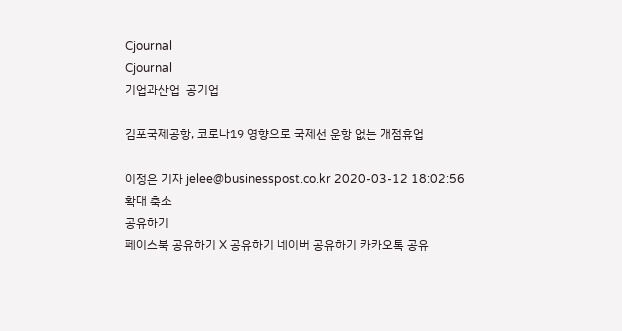Cjournal
Cjournal
기업과산업  공기업

김포국제공항, 코로나19 영향으로 국제선 운항 없는 개점휴업

이정은 기자 jelee@businesspost.co.kr 2020-03-12 18:02:56
확대 축소
공유하기
페이스북 공유하기 X 공유하기 네이버 공유하기 카카오톡 공유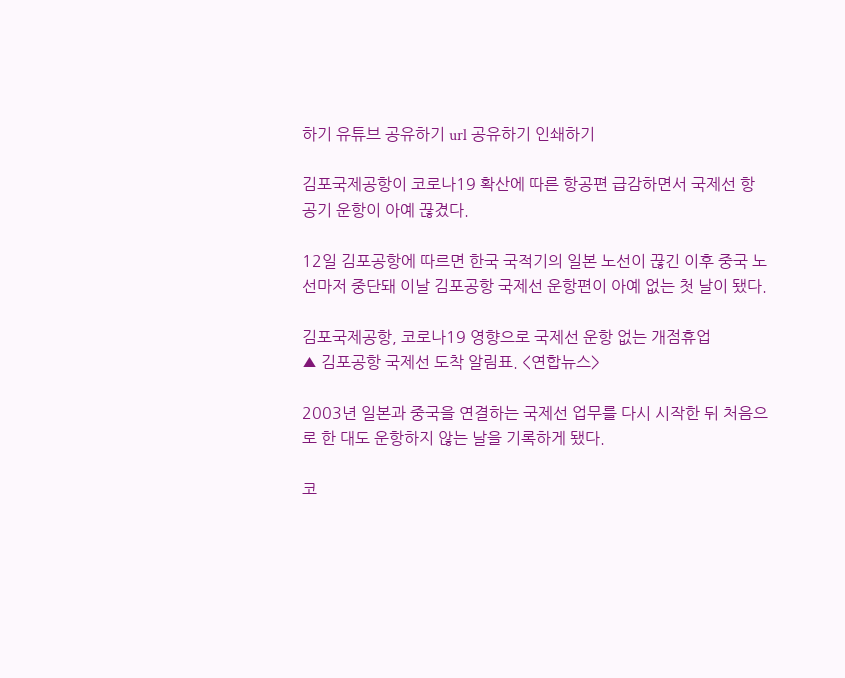하기 유튜브 공유하기 url 공유하기 인쇄하기

김포국제공항이 코로나19 확산에 따른 항공편 급감하면서 국제선 항공기 운항이 아예 끊겼다.

12일 김포공항에 따르면 한국 국적기의 일본 노선이 끊긴 이후 중국 노선마저 중단돼 이날 김포공항 국제선 운항편이 아예 없는 첫 날이 됐다.

김포국제공항, 코로나19 영향으로 국제선 운항 없는 개점휴업
▲ 김포공항 국제선 도착 알림표. <연합뉴스>

2003년 일본과 중국을 연결하는 국제선 업무를 다시 시작한 뒤 처음으로 한 대도 운항하지 않는 날을 기록하게 됐다.

코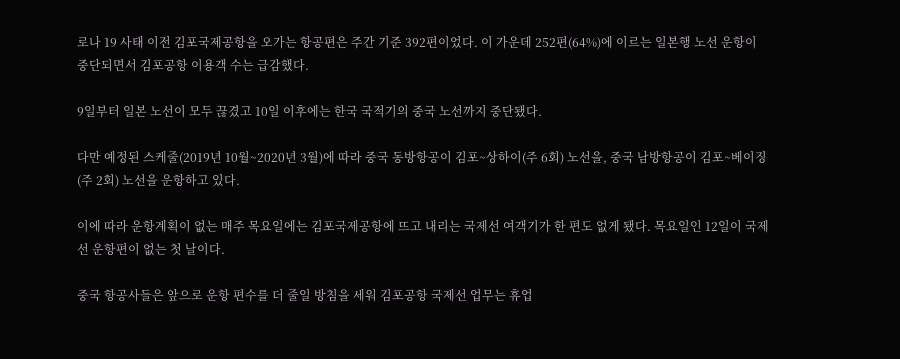로나 19 사태 이전 김포국제공항을 오가는 항공편은 주간 기준 392편이었다. 이 가운데 252편(64%)에 이르는 일본행 노선 운항이 중단되면서 김포공항 이용객 수는 급감했다.

9일부터 일본 노선이 모두 끊겼고 10일 이후에는 한국 국적기의 중국 노선까지 중단됐다.

다만 예정된 스케줄(2019년 10월~2020년 3월)에 따라 중국 동방항공이 김포~상하이(주 6회) 노선을, 중국 남방항공이 김포~베이징(주 2회) 노선을 운항하고 있다.

이에 따라 운항계획이 없는 매주 목요일에는 김포국제공항에 뜨고 내리는 국제선 여객기가 한 편도 없게 됐다. 목요일인 12일이 국제선 운항편이 없는 첫 날이다.

중국 항공사들은 앞으로 운항 편수를 더 줄일 방침을 세워 김포공항 국제선 업무는 휴업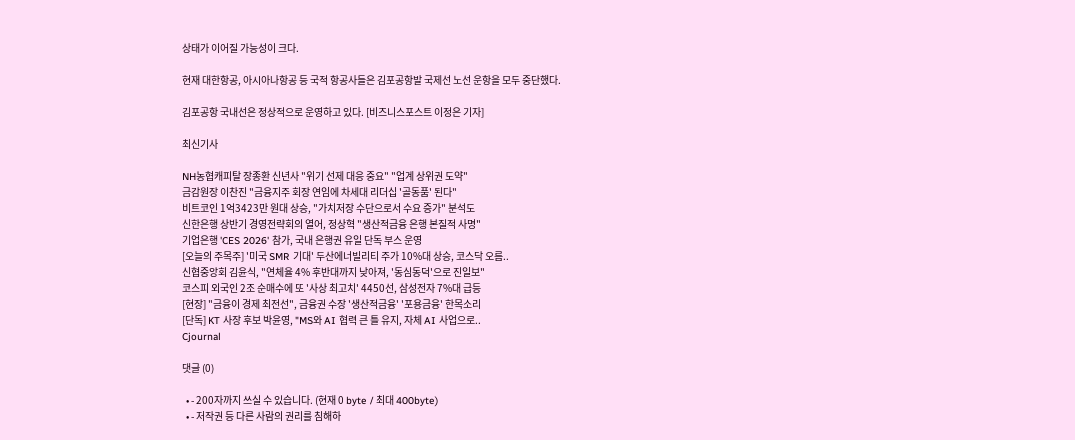상태가 이어질 가능성이 크다.

현재 대한항공, 아시아나항공 등 국적 항공사들은 김포공항발 국제선 노선 운항을 모두 중단했다.

김포공항 국내선은 정상적으로 운영하고 있다. [비즈니스포스트 이정은 기자]

최신기사

NH농협캐피탈 장종환 신년사 "위기 선제 대응 중요" "업계 상위권 도약"
금감원장 이찬진 "금융지주 회장 연임에 차세대 리더십 '골동품' 된다"
비트코인 1억3423만 원대 상승, "가치저장 수단으로서 수요 증가" 분석도
신한은행 상반기 경영전략회의 열어, 정상혁 "생산적금융 은행 본질적 사명"
기업은행 'CES 2026' 참가, 국내 은행권 유일 단독 부스 운영
[오늘의 주목주] '미국 SMR 기대' 두산에너빌리티 주가 10%대 상승, 코스닥 오름..
신협중앙회 김윤식, "연체율 4% 후반대까지 낮아져, '동심동덕'으로 진일보"
코스피 외국인 2조 순매수에 또 '사상 최고치' 4450선, 삼성전자 7%대 급등
[현장] "금융이 경제 최전선", 금융권 수장 '생산적금융' '포용금융' 한목소리
[단독] KT 사장 후보 박윤영, "MS와 AI 협력 큰 틀 유지, 자체 AI 사업으로..
Cjournal

댓글 (0)

  • - 200자까지 쓰실 수 있습니다. (현재 0 byte / 최대 400byte)
  • - 저작권 등 다른 사람의 권리를 침해하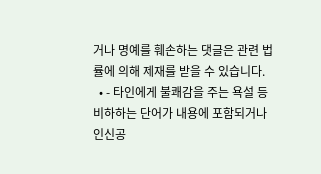거나 명예를 훼손하는 댓글은 관련 법률에 의해 제재를 받을 수 있습니다.
  • - 타인에게 불쾌감을 주는 욕설 등 비하하는 단어가 내용에 포함되거나 인신공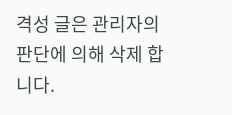격성 글은 관리자의 판단에 의해 삭제 합니다.